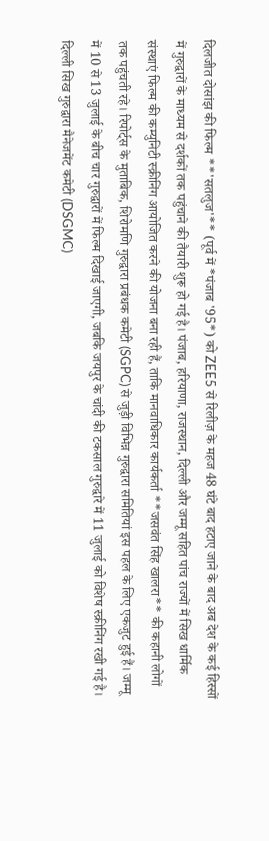दिलजीत दोसांझ की फिल्म **'सतलुज'** (पूर्व में *पंजाब '95*) को ZEE5 से रिलीज़ के महज 48 घंटे बाद हटाए जाने के बाद अब देश के कई हिस्सों में गुरुद्वारों के माध्यम से दर्शकों तक पहुंचाने की तैयारी शुरू हो गई है। पंजाब, हरियाणा, राजस्थान, दिल्ली और जम्मू सहित पांच राज्यों में सिख धार्मिक संस्थाएं फिल्म की कम्युनिटी स्क्रीनिंग आयोजित करने की योजना बना रही हैं, ताकि मानवाधिकार कार्यकर्ता **जसवंत सिंह खालरा** की कहानी लोगों तक पहुंचती रहे। रिपोर्ट्स के मुताबिक, शिरोमणि गुरुद्वारा प्रबंधक कमेटी (SGPC) से जुड़ी विभिन्न गुरुद्वारा समितियां इस पहल के लिए एकजुट हुई हैं। जम्मू में 10 से 13 जुलाई के बीच चार गुरुद्वारों में फिल्म दिखाई जाएगी, जबकि जयपुर के चांदी की टकसाल गुरुद्वारे में 11 जुलाई को विशेष स्क्रीनिंग रखी गई है। दिल्ली सिख गुरुद्वारा मैनेजमेंट कमेटी (DSGMC)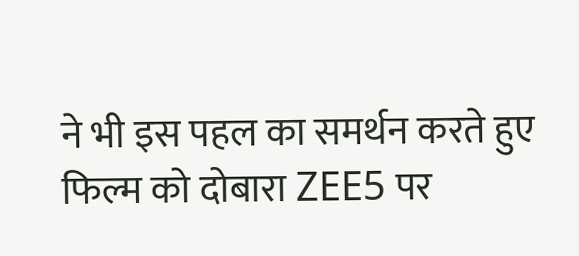ने भी इस पहल का समर्थन करते हुए फिल्म को दोबारा ZEE5 पर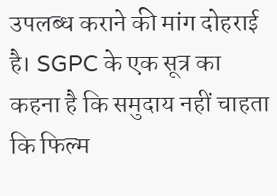उपलब्ध कराने की मांग दोहराई है। SGPC के एक सूत्र का कहना है कि समुदाय नहीं चाहता कि फिल्म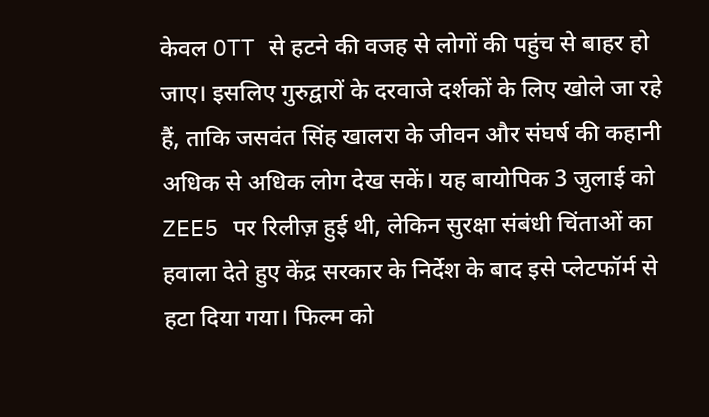केवल OTT से हटने की वजह से लोगों की पहुंच से बाहर हो जाए। इसलिए गुरुद्वारों के दरवाजे दर्शकों के लिए खोले जा रहे हैं, ताकि जसवंत सिंह खालरा के जीवन और संघर्ष की कहानी अधिक से अधिक लोग देख सकें। यह बायोपिक 3 जुलाई को ZEE5 पर रिलीज़ हुई थी, लेकिन सुरक्षा संबंधी चिंताओं का हवाला देते हुए केंद्र सरकार के निर्देश के बाद इसे प्लेटफॉर्म से हटा दिया गया। फिल्म को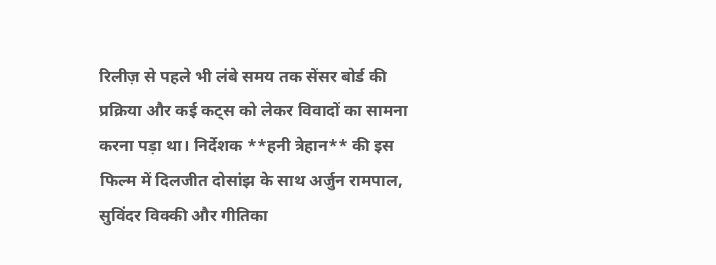रिलीज़ से पहले भी लंबे समय तक सेंसर बोर्ड की प्रक्रिया और कई कट्स को लेकर विवादों का सामना करना पड़ा था। निर्देशक **हनी त्रेहान** की इस फिल्म में दिलजीत दोसांझ के साथ अर्जुन रामपाल, सुविंदर विक्की और गीतिका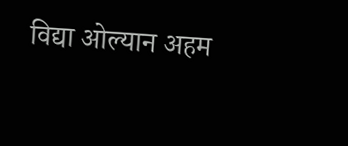विद्या ओल्यान अहम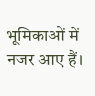भूमिकाओं में नजर आए हैं।